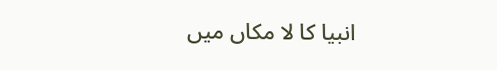انبیا کا لا مکاں میں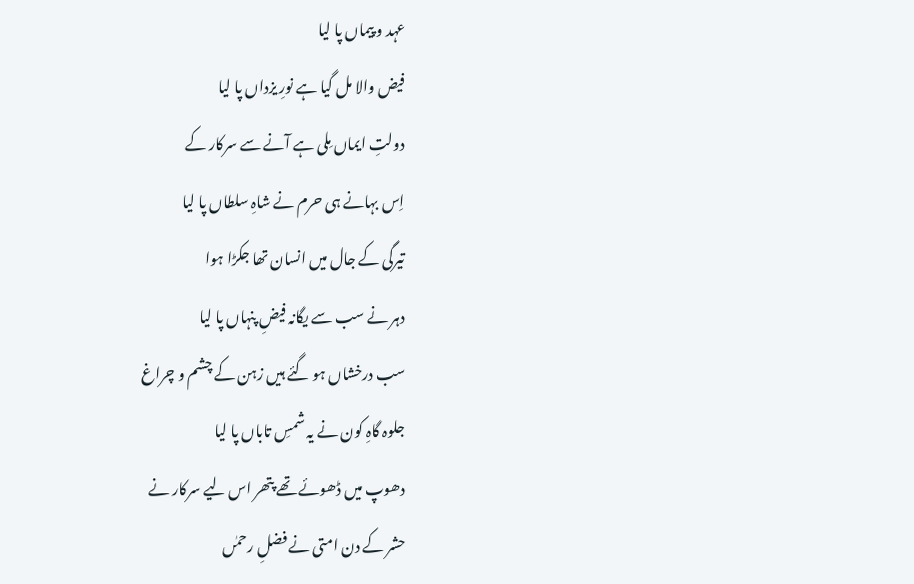عہد و پیماں پا لیا
فیض والا مل گیا ہے نورِ یزداں پا لیا
دولتِ ایماں مِلی ہے آنے سے سرکار کے
اِس بہانے ہی حرم نے شاہِ سلطاں پا لیا
تیرگی کے جال میں انسان تھا جکڑا ہوا
دہر نے سب سے یگانہ فیضِ پنہاں پا لیا
سب درخشاں ہو گئے ہیں زہن کے چشم و چراغ
جلوہ گاہِ کون نے یہ شمسِ تاباں پا لیا
دھوپ میں ڈھوئے تھے پتھر اس لیے سرکار نے
حشر کے دن امتی نے فضلِ رحمٰں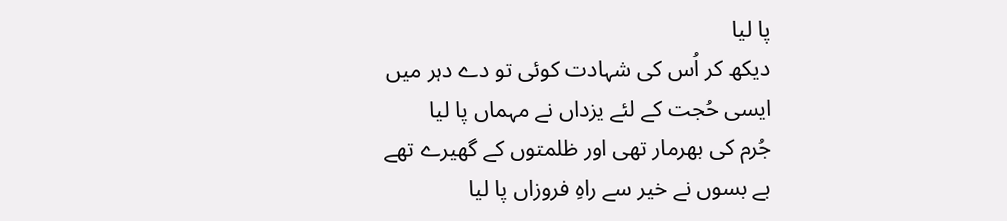پا لیا
دیکھ کر اُس کی شہادت کوئی تو دے دہر میں
ایسی حُجت کے لئے یزداں نے مہماں پا لیا
جُرم کی بھرمار تھی اور ظلمتوں کے گھیرے تھے
بے بسوں نے خیر سے راہِ فروزاں پا لیا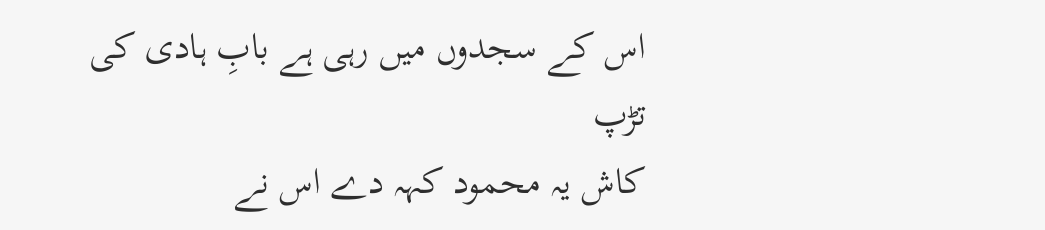اس کے سجدوں میں رہی ہے بابِ ہادی کی تڑپ
کاش یہ محمود کہہ دے اس نے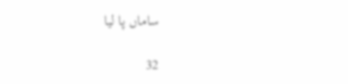ساماں پا لیا

32